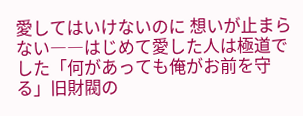愛してはいけないのに 想いが止まらない――はじめて愛した人は極道でした「何があっても俺がお前を守る」旧財閥の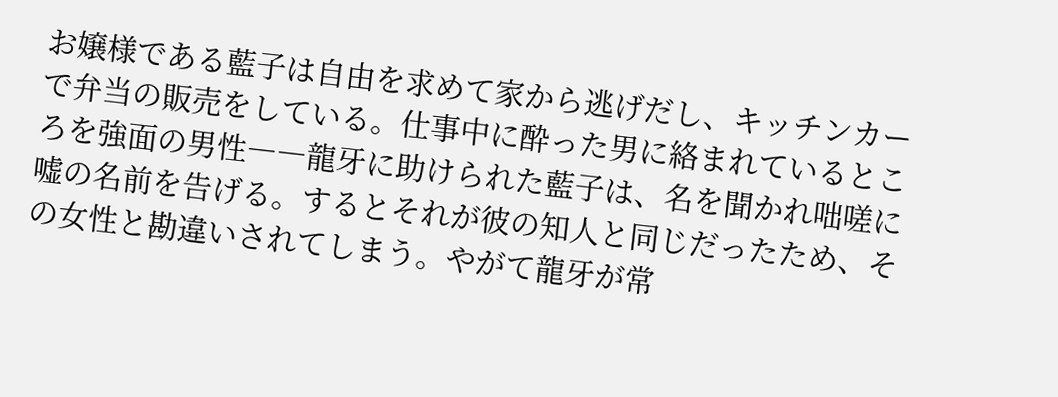お嬢様である藍子は自由を求めて家から逃げだし、キッチンカーで弁当の販売をしている。仕事中に酔った男に絡まれているところを強面の男性――龍牙に助けられた藍子は、名を聞かれ咄嗟に嘘の名前を告げる。するとそれが彼の知人と同じだったため、その女性と勘違いされてしまう。やがて龍牙が常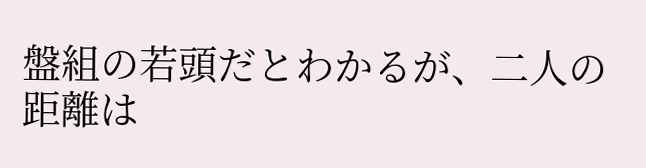盤組の若頭だとわかるが、二人の距離は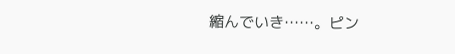縮んでいき……。ピン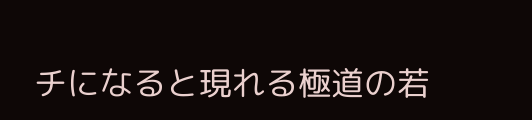チになると現れる極道の若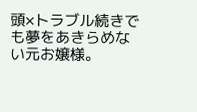頭×トラブル続きでも夢をあきらめない元お嬢様。